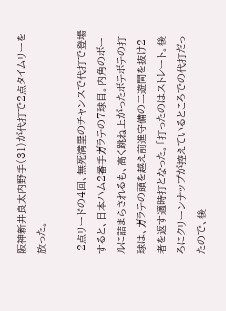阪神新井良太内野手(31)が代打で2点タイムリーを放った。

 2点リードの4回、無死満塁のチャンスで代打で登場すると、日本ハム2番手ガラテの7球目。内角のボールに詰まらされるも、高く跳ね上がったボテボテの打球は、ガラテの頭を越え前進守備の二遊間を抜け2者を返す適時打となった。「打ったのはストレート。後ろにクリーンナップが控えているところでの代打だったので、後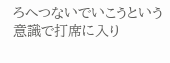ろへつないでいこうという意識で打席に入り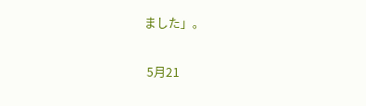ました」。

 5月21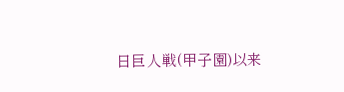日巨人戦(甲子園)以来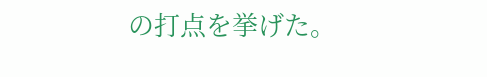の打点を挙げた。